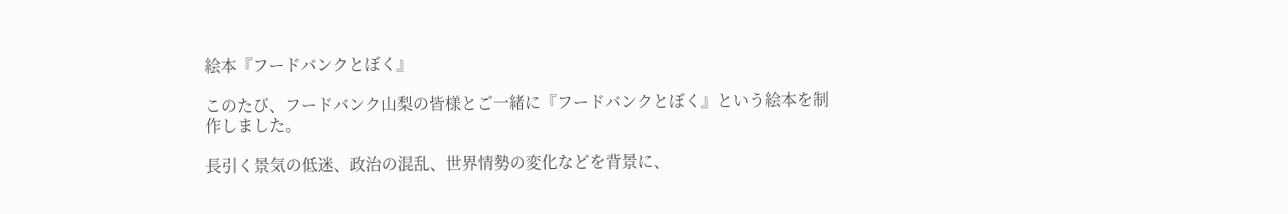絵本『フードバンクとぼく』

このたび、フードバンク山梨の皆様とご一緒に『フードバンクとぼく』という絵本を制作しました。

長引く景気の低迷、政治の混乱、世界情勢の変化などを背景に、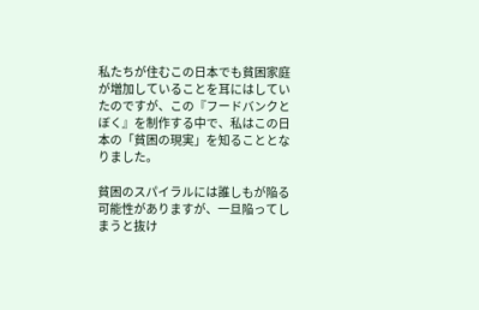私たちが住むこの日本でも貧困家庭が増加していることを耳にはしていたのですが、この『フードバンクとぼく』を制作する中で、私はこの日本の「貧困の現実」を知ることとなりました。

貧困のスパイラルには誰しもが陥る可能性がありますが、一旦陥ってしまうと抜け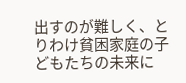出すのが難しく、とりわけ貧困家庭の子どもたちの未来に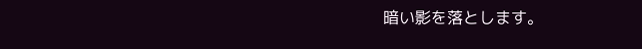暗い影を落とします。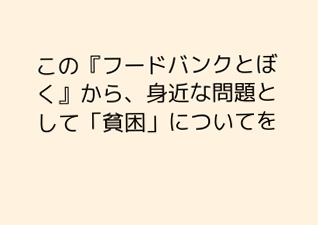この『フードバンクとぼく』から、身近な問題として「貧困」についてを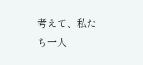考えて、私たち一人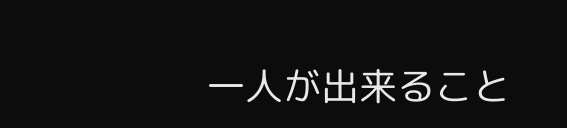一人が出来ること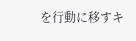を行動に移すキ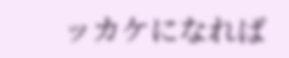ッカケになれば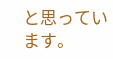と思っています。